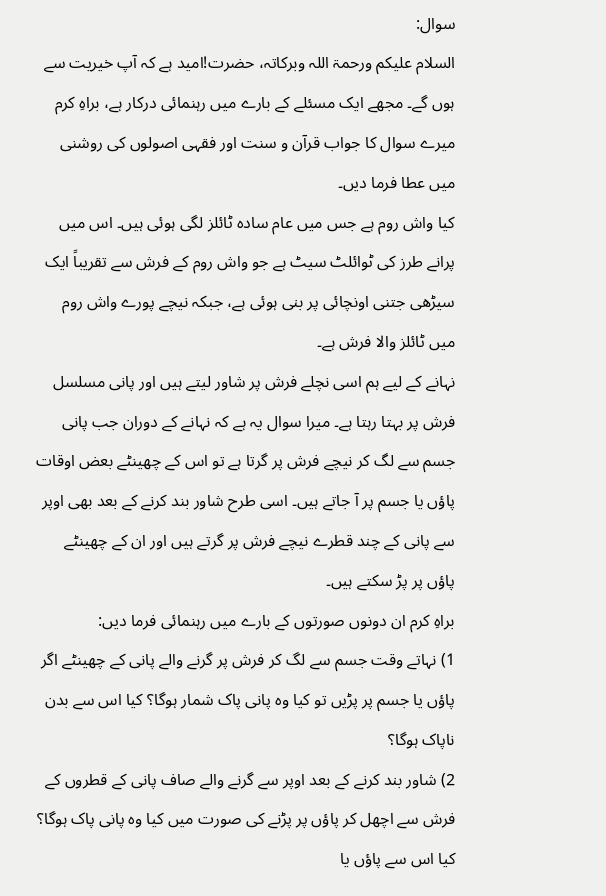سوال:
السلام علیکم ورحمۃ اللہ وبرکاتہ، حضرت!امید ہے کہ آپ خیریت سے ہوں گے۔ مجھے ایک مسئلے کے بارے میں رہنمائی درکار ہے، براہِ کرم میرے سوال کا جواب قرآن و سنت اور فقہی اصولوں کی روشنی میں عطا فرما دیں۔
کیا واش روم ہے جس میں عام سادہ ٹائلز لگی ہوئی ہیں۔ اس میں پرانے طرز کی ٹوائلٹ سیٹ ہے جو واش روم کے فرش سے تقریباً ایک سیڑھی جتنی اونچائی پر بنی ہوئی ہے، جبکہ نیچے پورے واش روم میں ٹائلز والا فرش ہے۔
نہانے کے لیے ہم اسی نچلے فرش پر شاور لیتے ہیں اور پانی مسلسل فرش پر بہتا رہتا ہے۔ میرا سوال یہ ہے کہ نہانے کے دوران جب پانی جسم سے لگ کر نیچے فرش پر گرتا ہے تو اس کے چھینٹے بعض اوقات پاؤں یا جسم پر آ جاتے ہیں۔ اسی طرح شاور بند کرنے کے بعد بھی اوپر سے پانی کے چند قطرے نیچے فرش پر گرتے ہیں اور ان کے چھینٹے پاؤں پر پڑ سکتے ہیں۔
براہِ کرم ان دونوں صورتوں کے بارے میں رہنمائی فرما دیں:
1) نہاتے وقت جسم سے لگ کر فرش پر گرنے والے پانی کے چھینٹے اگر پاؤں یا جسم پر پڑیں تو کیا وہ پانی پاک شمار ہوگا؟ کیا اس سے بدن ناپاک ہوگا؟
2) شاور بند کرنے کے بعد اوپر سے گرنے والے صاف پانی کے قطروں کے فرش سے اچھل کر پاؤں پر پڑنے کی صورت میں کیا وہ پانی پاک ہوگا؟ کیا اس سے پاؤں یا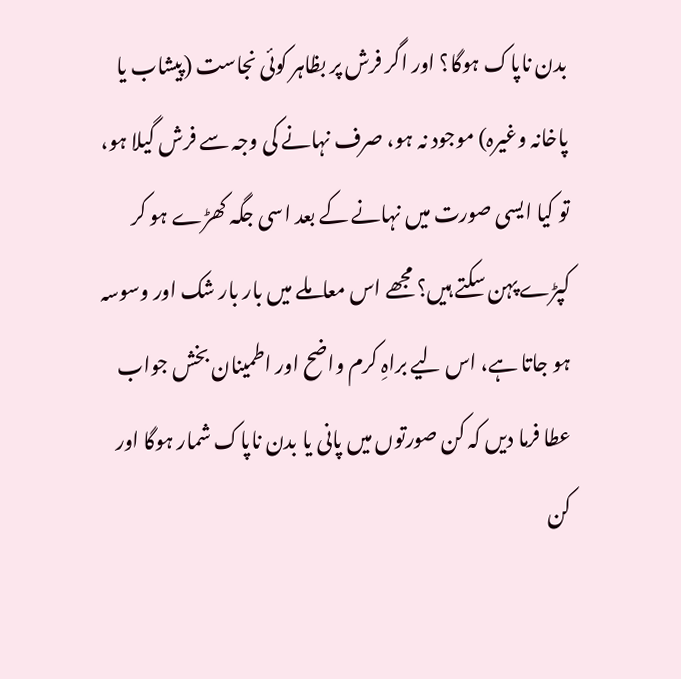بدن ناپاک ہوگا؟ اور اگر فرش پر بظاہر کوئی نجاست (پیشاب یا پاخانہ وغیرہ) موجود نہ ہو، صرف نہانے کی وجہ سے فرش گیلا ہو، تو کیا ایسی صورت میں نہانے کے بعد اسی جگہ کھڑے ہو کر کپڑے پہن سکتے ہیں؟ مجھے اس معاملے میں بار بار شک اور وسوسہ ہو جاتا ہے، اس لیے براہِ کرم واضح اور اطمینان بخش جواب عطا فرما دیں کہ کن صورتوں میں پانی یا بدن ناپاک شمار ہوگا اور کن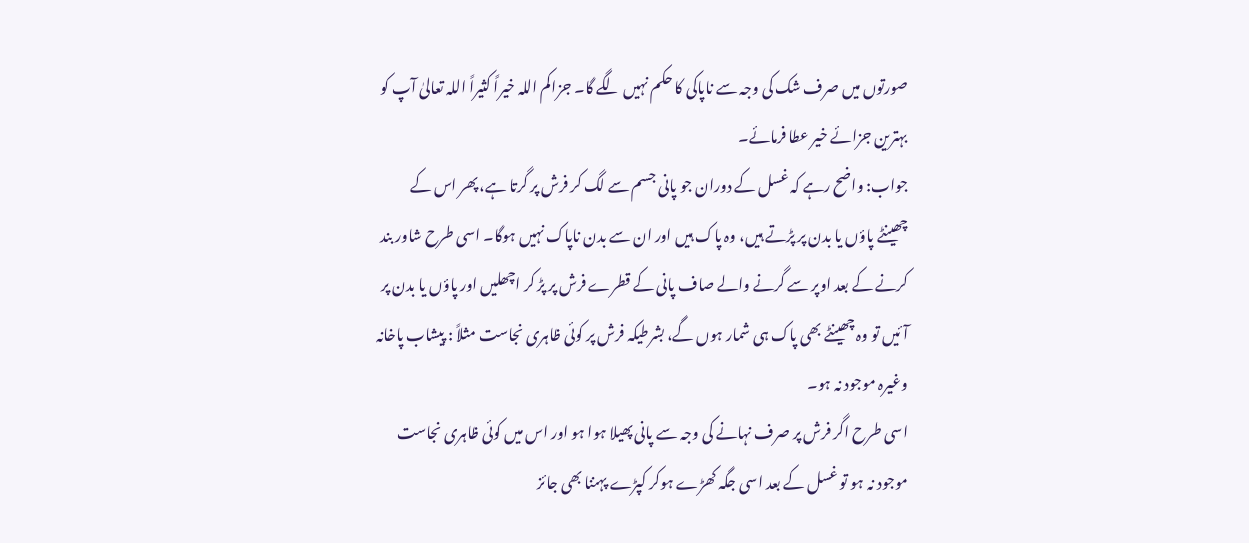صورتوں میں صرف شک کی وجہ سے ناپاکی کا حکم نہیں لگے گا۔ جزاکم اللہ خیراً کثیراً اللہ تعالیٰ آپ کو بہترین جزائے خیر عطا فرمائے۔
جواب: واضح رہے کہ غسل کے دوران جو پانی جسم سے لگ کر فرش پر گرتا ہے، پھر اس کے چھینٹے پاؤں یا بدن پر پڑتے ہیں، وہ پاک ہیں اور ان سے بدن ناپاک نہیں ہوگا۔ اسی طرح شاور بند کرنے کے بعد اوپر سے گرنے والے صاف پانی کے قطرے فرش پر پڑ کر اچھلیں اور پاؤں یا بدن پر آئیں تو وہ چھینٹے بھی پاک ہی شمار ہوں گے، بشرطیکہ فرش پر کوئی ظاہری نجاست مثلاً : پیشاب پاخانہ وغیرہ موجود نہ ہو۔
اسی طرح اگر فرش پر صرف نہانے کی وجہ سے پانی پھیلا ہوا ہو اور اس میں کوئی ظاہری نجاست موجود نہ ہو تو غسل کے بعد اسی جگہ کھڑے ہوکر کپڑے پہننا بھی جائز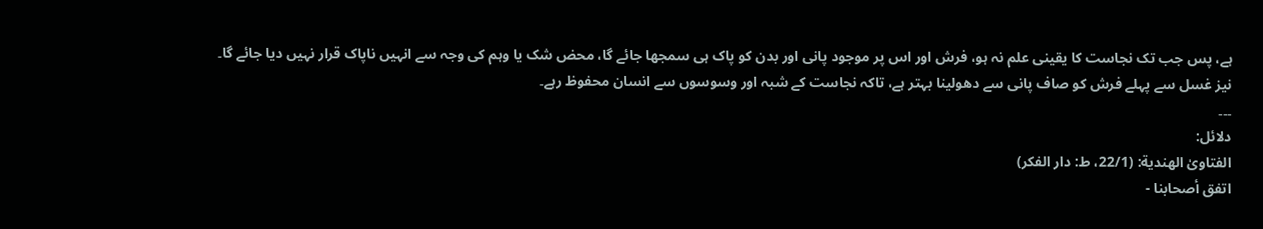ہے، پس جب تک نجاست کا یقینی علم نہ ہو، فرش اور اس پر موجود پانی اور بدن کو پاک ہی سمجھا جائے گا، محض شک یا وہم کی وجہ سے انہیں ناپاک قرار نہیں دیا جائے گا۔
نیز غسل سے پہلے فرش کو صاف پانی سے دھولینا بہتر ہے، تاکہ نجاست کے شبہ اور وسوسوں سے انسان محفوظ رہے۔
۔۔۔
دلائل:
الفتاویٰ الھندیة: (22/1، ط: دار الفکر)
اتفق أصحابنا -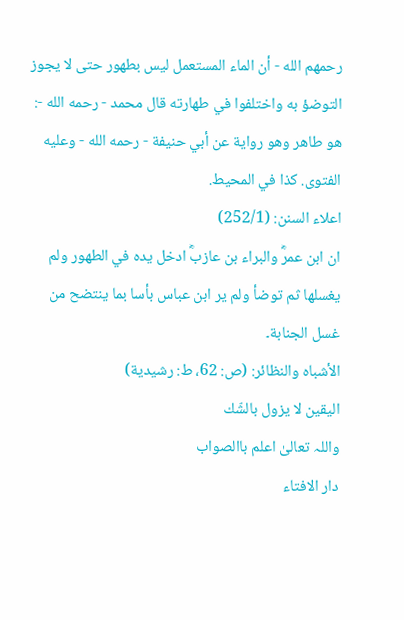رحمهم الله - أن الماء المستعمل ليس بطهور حتى لا يجوز التوضؤ به واختلفوا في طهارته قال محمد - رحمه الله -: هو طاهر وهو رواية عن أبي حنيفة - رحمه الله - وعليه الفتوى. كذا في المحيط.
اعلاء السنن: (252/1)
ان ابن عمرؓ والبراء بن عازبؓ ادخل یدہ في الطھور ولم يغسلها ثم توضأ ولم یر ابن عباس بأسا بما ینتضح من غسل الجنابة۔
الأشباہ والنظائر: (ص: 62، ط: رشيدية)
الیقین لا یزول بالشّك
واللہ تعالیٰ اعلم باالصواب
دار الافتاء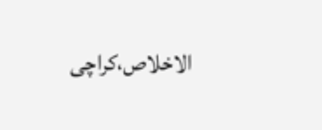الاخلاص،کراچی